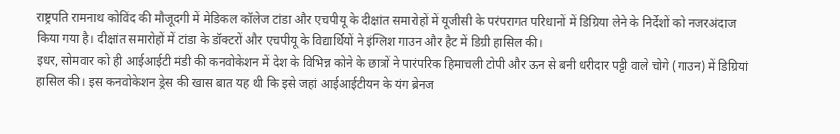राष्ट्रपति रामनाथ कोविंद की मौजूदगी में मेडिकल कॉलेज टांडा और एचपीयू के दीक्षांत समारोहों में यूजीसी के परंपरागत परिधानों में डिग्रिया लेने के निर्देशों को नजरअंदाज किया गया है। दीक्षांत समारोहों में टांडा के डॉक्टरों और एचपीयू के विद्यार्थियों ने इंग्लिश गाउन और हैट में डिग्री हासिल की।
इधर, सोमवार को ही आईआईटी मंडी की कनवोकेशन में देश के विभिन्न कोने के छात्रों ने पारंपरिक हिमाचली टोपी और ऊन से बनी धरीदार पट्टी वाले चोगे (गाउन) में डिग्रियां हासिल की। इस कनवोकेशन ड्रेस की खास बात यह थी कि इसे जहां आईआईटीयन के यंग ब्रेनज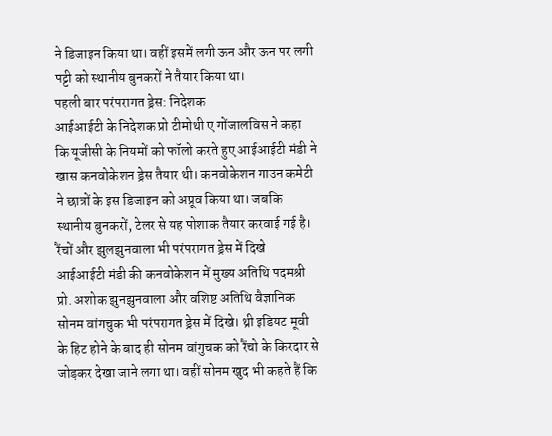ने डिजाइन किया था। वहीं इसमें लगी ऊन और ऊन पर लगी पट्टी को स्थानीय बुनकरों ने तैयार किया था।
पहली बार परंपरागत ड्रेस: निदेशक
आईआईटी के निदेशक प्रो टीमोथी ए गोंजालविस ने कहा कि यूजीसी के नियमों को फॉलो करते हुए आईआईटी मंडी ने खास कनवोकेशन ड्रेस तैयार थी। कनवोकेशन गाउन कमेटी ने छात्रों के इस डिजाइन को अप्रूव किया था। जबकि स्थानीय बुनकरों, टेलर से यह पोशाक तैयार करवाई गई है।
रैंचों और झुलझुनवाला भी परंपरागत ड्रेस में दिखे
आईआईटी मंडी की कनवोकेशन में मुख्य अतिथि पदमश्री प्रो. अशोक झुनझुनवाला और वशिष्ट अतिथि वैज्ञानिक सोनम वांगचुक भी परंपरागत ड्रेस में दिखे। थ्री इडियट मूवी के हिट होने के बाद ही सोनम वांगुचक को रैंचो के किरदार से जोड़कर देखा जाने लगा था। वहीं सोनम खुद भी कहते हैं कि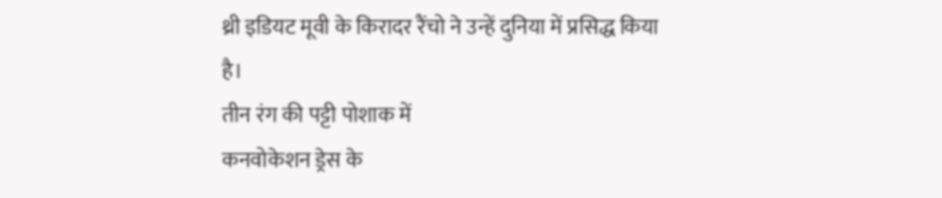थ्री इडियट मूवी के किरादर रैंचो ने उन्हें दुनिया में प्रसिद्ध किया है।
तीन रंग की पट्टी पोशाक में
कनवोकेशन ड्रेस के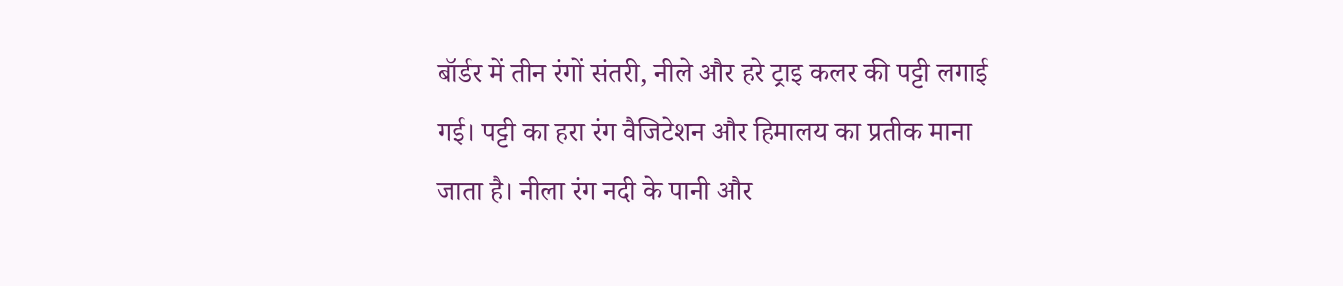बॉर्डर में तीन रंगों संतरी, नीले और हरे ट्राइ कलर की पट्टी लगाई गई। पट्टी का हरा रंग वैजिटेशन और हिमालय का प्रतीक माना जाता है। नीला रंग नदी के पानी और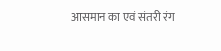आसमान का एवं संतरी रंग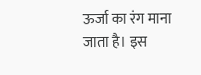ऊर्जा का रंग माना जाता है। इस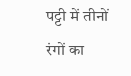पट्टी में तीनों रंगों का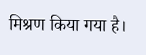मिश्रण किया गया है।